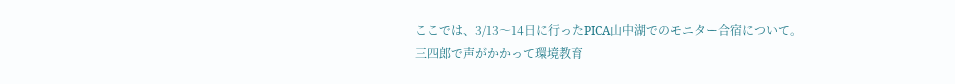ここでは、3/13〜14日に行ったPICA山中湖でのモニター合宿について。
三四郎で声がかかって環境教育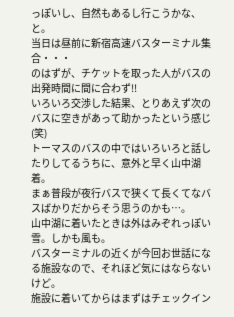っぽいし、自然もあるし行こうかな、と。
当日は昼前に新宿高速バスターミナル集合・・・
のはずが、チケットを取った人がバスの出発時間に間に合わず!!
いろいろ交渉した結果、とりあえず次のバスに空きがあって助かったという感じ(笑)
トーマスのバスの中ではいろいろと話したりしてるうちに、意外と早く山中湖着。
まぁ普段が夜行バスで狭くて長くてなバスばかりだからそう思うのかも…。
山中湖に着いたときは外はみぞれっぽい雪。しかも風も。
バスターミナルの近くが今回お世話になる施設なので、それほど気にはならないけど。
施設に着いてからはまずはチェックイン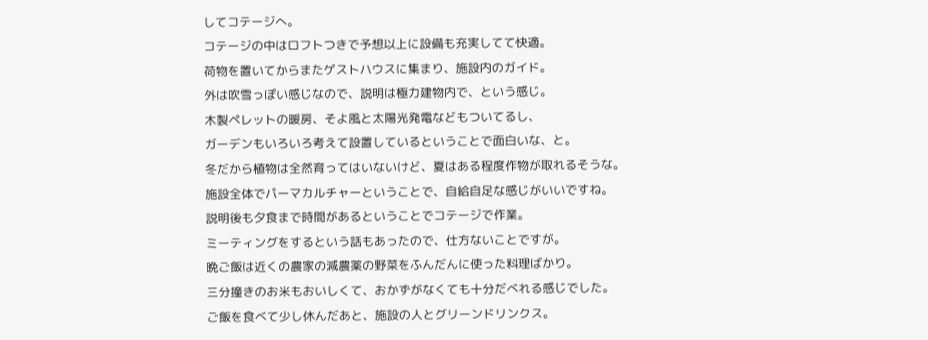してコテージへ。
コテージの中はロフトつきで予想以上に設備も充実してて快適。
荷物を置いてからまたゲストハウスに集まり、施設内のガイド。
外は吹雪っぽい感じなので、説明は極力建物内で、という感じ。
木製ペレットの暖房、そよ風と太陽光発電などもついてるし、
ガーデンもいろいろ考えて設置しているということで面白いな、と。
冬だから植物は全然育ってはいないけど、夏はある程度作物が取れるそうな。
施設全体でパーマカルチャーということで、自給自足な感じがいいですね。
説明後も夕食まで時間があるということでコテージで作業。
ミーティングをするという話もあったので、仕方ないことですが。
晩ご飯は近くの農家の減農薬の野菜をふんだんに使った料理ばかり。
三分撞きのお米もおいしくて、おかずがなくても十分だべれる感じでした。
ご飯を食べて少し休んだあと、施設の人とグリーンドリンクス。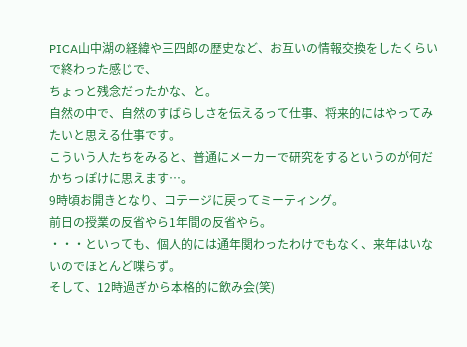PICA山中湖の経緯や三四郎の歴史など、お互いの情報交換をしたくらいで終わった感じで、
ちょっと残念だったかな、と。
自然の中で、自然のすばらしさを伝えるって仕事、将来的にはやってみたいと思える仕事です。
こういう人たちをみると、普通にメーカーで研究をするというのが何だかちっぽけに思えます…。
9時頃お開きとなり、コテージに戻ってミーティング。
前日の授業の反省やら1年間の反省やら。
・・・といっても、個人的には通年関わったわけでもなく、来年はいないのでほとんど喋らず。
そして、12時過ぎから本格的に飲み会(笑)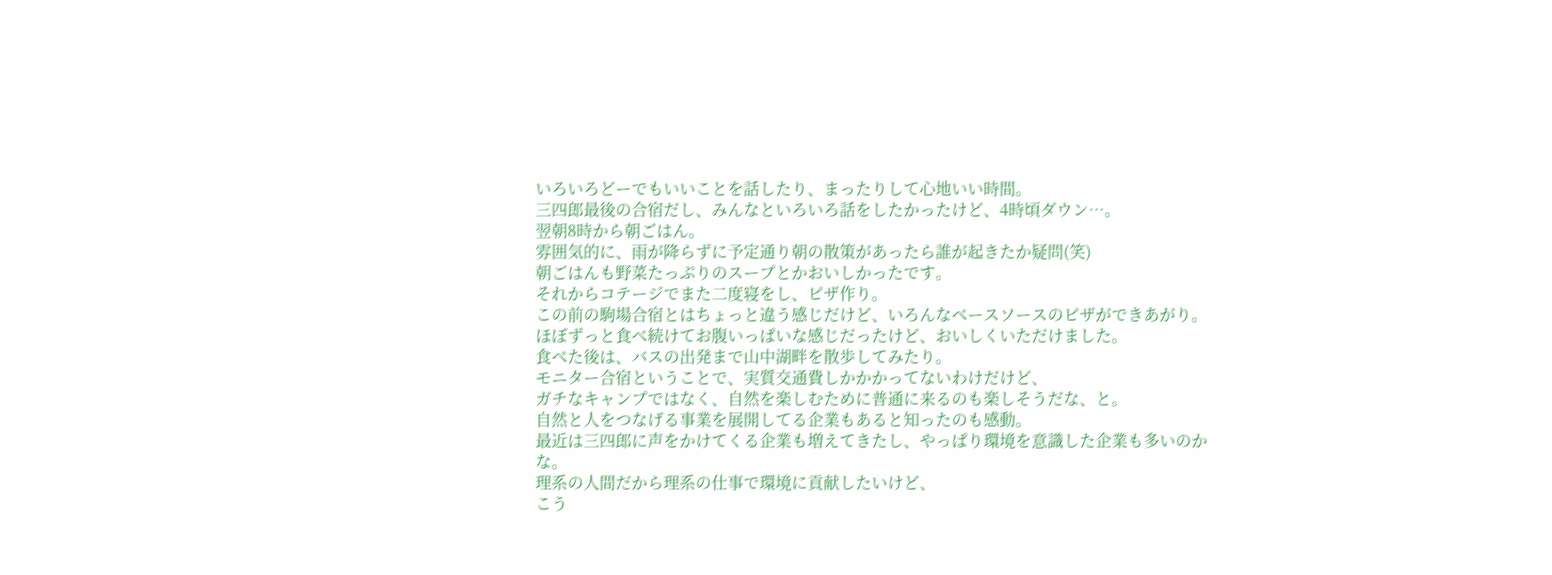いろいろどーでもいいことを話したり、まったりして心地いい時間。
三四郎最後の合宿だし、みんなといろいろ話をしたかったけど、4時頃ダウン…。
翌朝8時から朝ごはん。
雰囲気的に、雨が降らずに予定通り朝の散策があったら誰が起きたか疑問(笑)
朝ごはんも野菜たっぷりのスープとかおいしかったです。
それからコテージでまた二度寝をし、ピザ作り。
この前の駒場合宿とはちょっと違う感じだけど、いろんなベースソースのピザができあがり。
ほぼずっと食べ続けてお腹いっぱいな感じだったけど、おいしくいただけました。
食べた後は、バスの出発まで山中湖畔を散歩してみたり。
モニター合宿ということで、実質交通費しかかかってないわけだけど、
ガチなキャンプではなく、自然を楽しむために普通に来るのも楽しそうだな、と。
自然と人をつなげる事業を展開してる企業もあると知ったのも感動。
最近は三四郎に声をかけてくる企業も増えてきたし、やっぱり環境を意識した企業も多いのかな。
理系の人間だから理系の仕事で環境に貢献したいけど、
こう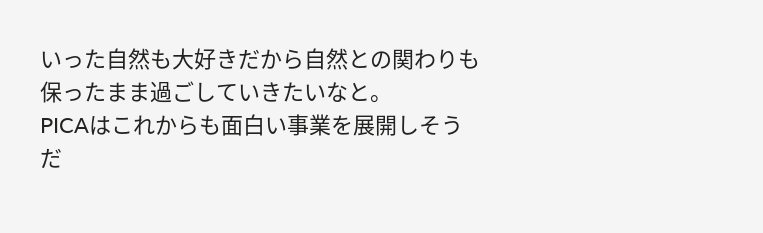いった自然も大好きだから自然との関わりも保ったまま過ごしていきたいなと。
PICAはこれからも面白い事業を展開しそうだ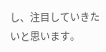し、注目していきたいと思います。